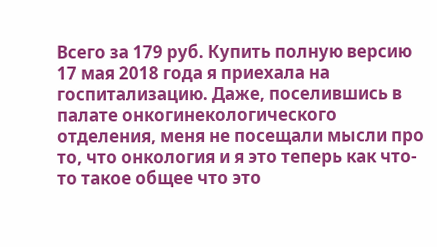Всего за 179 руб. Купить полную версию
17 мая 2018 года я приехала на госпитализацию. Даже, поселившись в палате онкогинекологического отделения, меня не посещали мысли про то, что онкология и я это теперь как что-то такое общее что это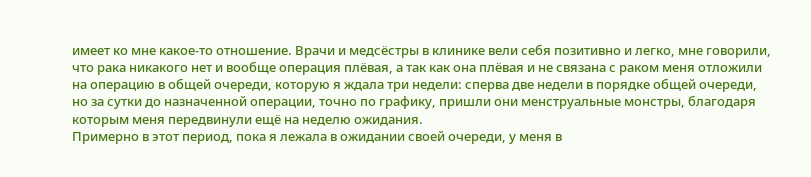имеет ко мне какое-то отношение. Врачи и медсёстры в клинике вели себя позитивно и легко, мне говорили, что рака никакого нет и вообще операция плёвая, а так как она плёвая и не связана с раком меня отложили на операцию в общей очереди, которую я ждала три недели: сперва две недели в порядке общей очереди, но за сутки до назначенной операции, точно по графику, пришли они менструальные монстры, благодаря которым меня передвинули ещё на неделю ожидания.
Примерно в этот период, пока я лежала в ожидании своей очереди, у меня в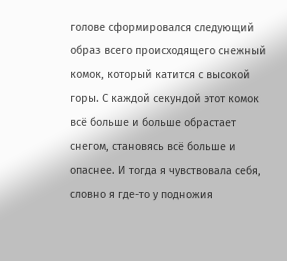голове сформировался следующий образ всего происходящего снежный комок, который катится с высокой горы. С каждой секундой этот комок всё больше и больше обрастает снегом, становясь всё больше и опаснее. И тогда я чувствовала себя, словно я где-то у подножия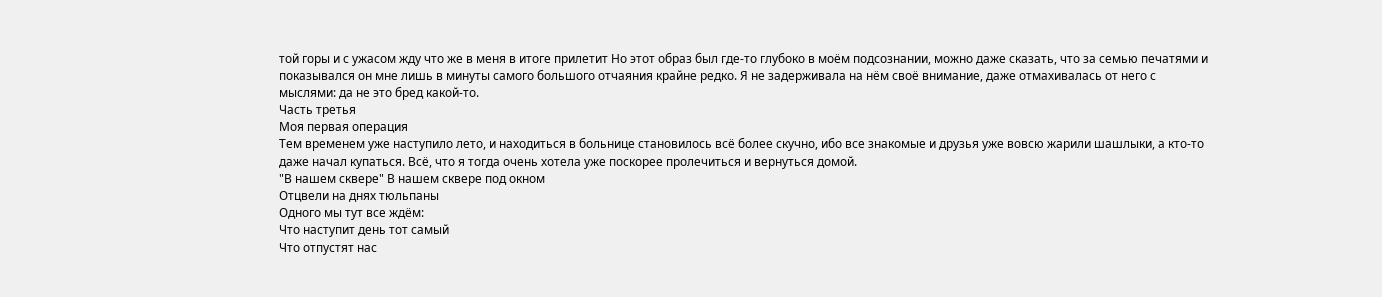той горы и с ужасом жду что же в меня в итоге прилетит Но этот образ был где-то глубоко в моём подсознании, можно даже сказать, что за семью печатями и показывался он мне лишь в минуты самого большого отчаяния крайне редко. Я не задерживала на нём своё внимание, даже отмахивалась от него с мыслями: да не это бред какой-то.
Часть третья
Моя первая операция
Тем временем уже наступило лето, и находиться в больнице становилось всё более скучно, ибо все знакомые и друзья уже вовсю жарили шашлыки, а кто-то даже начал купаться. Всё, что я тогда очень хотела уже поскорее пролечиться и вернуться домой.
"В нашем сквере" В нашем сквере под окном
Отцвели на днях тюльпаны
Одного мы тут все ждём:
Что наступит день тот самый
Что отпустят нас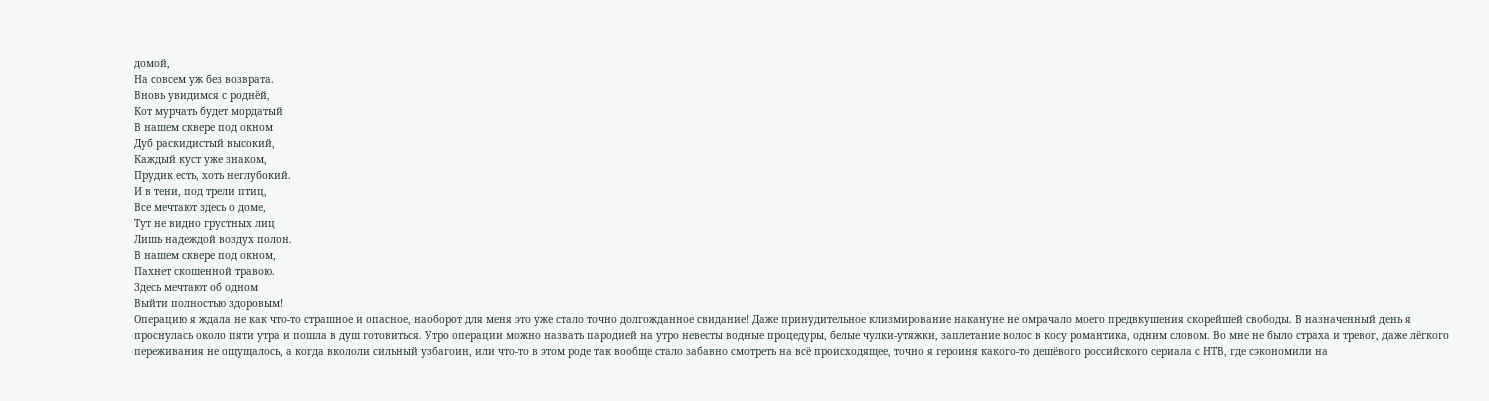домой,
На совсем уж без возврата.
Вновь увидимся с роднёй,
Кот мурчать будет мордатый
В нашем сквере под окном
Дуб раскидистый высокий,
Каждый куст уже знаком,
Прудик есть, хоть неглубокий.
И в тени, под трели птиц,
Все мечтают здесь о доме,
Тут не видно грустных лиц
Лишь надеждой воздух полон.
В нашем сквере под окном,
Пахнет скошенной травою.
Здесь мечтают об одном
Выйти полностью здоровым!
Операцию я ждала не как что-то страшное и опасное, наоборот для меня это уже стало точно долгожданное свидание! Даже принудительное клизмирование накануне не омрачало моего предвкушения скорейшей свободы. В назначенный день я проснулась около пяти утра и пошла в душ готовиться. Утро операции можно назвать пародией на утро невесты водные процедуры, белые чулки-утяжки, заплетание волос в косу романтика, одним словом. Во мне не было страха и тревог, даже лёгкого переживания не ощущалось, а когда вкололи сильный узбагоин, или что-то в этом роде так вообще стало забавно смотреть на всё происходящее, точно я героиня какого-то дешёвого российского сериала с НТВ, где сэкономили на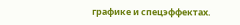графике и спецэффектах.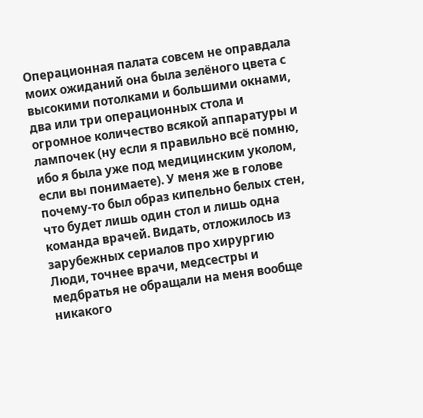Операционная палата совсем не оправдала моих ожиданий она была зелёного цвета с высокими потолками и большими окнами, два или три операционных стола и огромное количество всякой аппаратуры и лампочек (ну если я правильно всё помню, ибо я была уже под медицинским уколом, если вы понимаете). У меня же в голове почему-то был образ кипельно белых стен, что будет лишь один стол и лишь одна команда врачей. Видать, отложилось из зарубежных сериалов про хирургию
Люди, точнее врачи, медсестры и медбратья не обращали на меня вообще никакого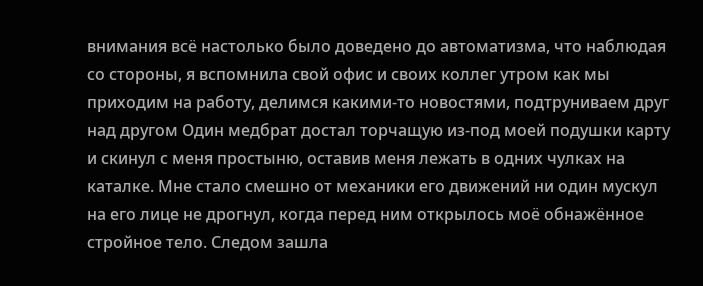внимания всё настолько было доведено до автоматизма, что наблюдая со стороны, я вспомнила свой офис и своих коллег утром как мы приходим на работу, делимся какими-то новостями, подтруниваем друг над другом Один медбрат достал торчащую из-под моей подушки карту и скинул с меня простыню, оставив меня лежать в одних чулках на каталке. Мне стало смешно от механики его движений ни один мускул на его лице не дрогнул, когда перед ним открылось моё обнажённое стройное тело. Следом зашла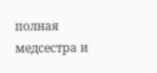полная медсестра и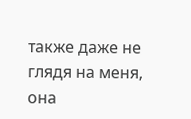также даже не глядя на меня, она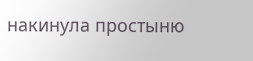накинула простыню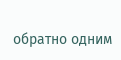обратно одним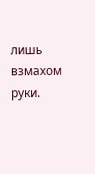лишь взмахом руки.